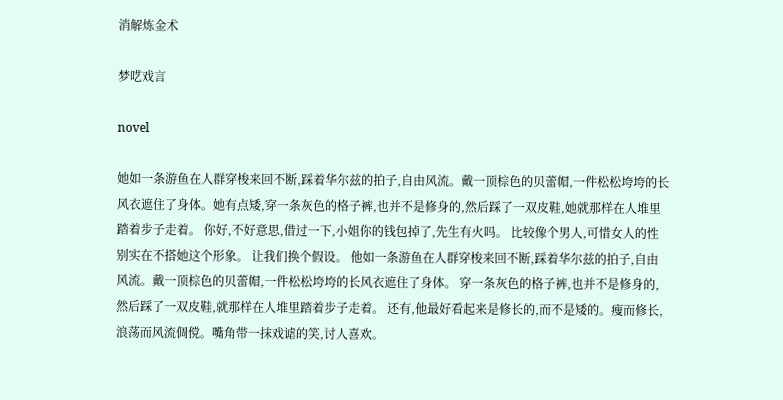消解炼金术

梦呓戏言

novel

她如一条游鱼在人群穿梭来回不断,踩着华尔兹的拍子,自由风流。戴一顶棕色的贝蕾帽,一件松松垮垮的长风衣遮住了身体。她有点矮,穿一条灰色的格子裤,也并不是修身的,然后踩了一双皮鞋,她就那样在人堆里踏着步子走着。 你好,不好意思,借过一下,小姐你的钱包掉了,先生有火吗。 比较像个男人,可惜女人的性别实在不搭她这个形象。 让我们换个假设。 他如一条游鱼在人群穿梭来回不断,踩着华尔兹的拍子,自由风流。戴一顶棕色的贝蕾帽,一件松松垮垮的长风衣遮住了身体。 穿一条灰色的格子裤,也并不是修身的,然后踩了一双皮鞋,就那样在人堆里踏着步子走着。 还有,他最好看起来是修长的,而不是矮的。瘦而修长,浪荡而风流倜傥。嘴角带一抹戏谑的笑,讨人喜欢。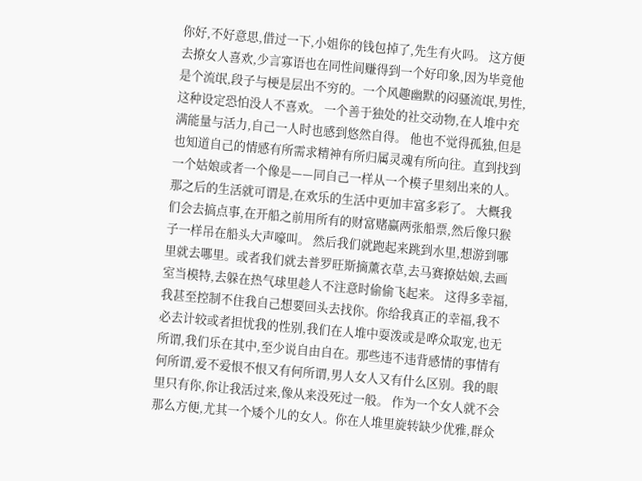你好,不好意思,借过一下,小姐你的钱包掉了,先生有火吗。 这方便去撩女人喜欢,少言寡语也在同性间赚得到一个好印象,因为毕竟他是个流氓,段子与梗是层出不穷的。一个风趣幽默的闷骚流氓,男性,这种设定恐怕没人不喜欢。 一个善于独处的社交动物,在人堆中充满能量与活力,自己一人时也感到悠然自得。 他也不觉得孤独,但是也知道自己的情感有所需求精神有所归属灵魂有所向往。直到找到一个姑娘或者一个像是——同自己一样从一个模子里刻出来的人。 那之后的生活就可谓是,在欢乐的生活中更加丰富多彩了。 大概我们会去搞点事,在开船之前用所有的财富赌赢两张船票,然后像只猴子一样吊在船头大声嚎叫。 然后我们就跑起来跳到水里,想游到哪里就去哪里。或者我们就去普罗旺斯摘薰衣草,去马赛撩姑娘,去画室当模特,去躲在热气球里趁人不注意时偷偷飞起来。 这得多幸福,我甚至控制不住我自己想要回头去找你。你给我真正的幸福,我不必去计较或者担忧我的性别,我们在人堆中耍泼或是哗众取宠,也无所谓,我们乐在其中,至少说自由自在。那些违不违背感情的事情有何所谓,爱不爱恨不恨又有何所谓,男人女人又有什么区别。我的眼里只有你,你让我活过来,像从来没死过一般。 作为一个女人就不会那么方便,尤其一个矮个儿的女人。你在人堆里旋转缺少优雅,群众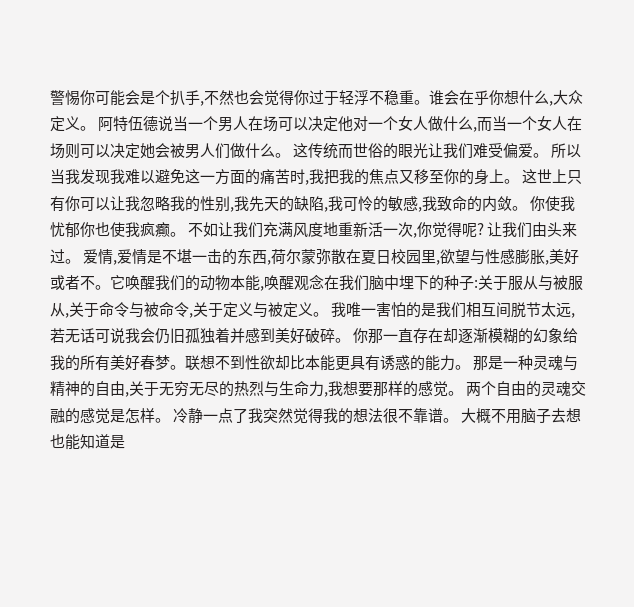警惕你可能会是个扒手,不然也会觉得你过于轻浮不稳重。谁会在乎你想什么,大众定义。 阿特伍德说当一个男人在场可以决定他对一个女人做什么,而当一个女人在场则可以决定她会被男人们做什么。 这传统而世俗的眼光让我们难受偏爱。 所以当我发现我难以避免这一方面的痛苦时,我把我的焦点又移至你的身上。 这世上只有你可以让我忽略我的性别,我先天的缺陷,我可怜的敏感,我致命的内敛。 你使我忧郁你也使我疯癫。 不如让我们充满风度地重新活一次,你觉得呢? 让我们由头来过。 爱情,爱情是不堪一击的东西,荷尔蒙弥散在夏日校园里,欲望与性感膨胀,美好或者不。它唤醒我们的动物本能,唤醒观念在我们脑中埋下的种子:关于服从与被服从,关于命令与被命令,关于定义与被定义。 我唯一害怕的是我们相互间脱节太远,若无话可说我会仍旧孤独着并感到美好破碎。 你那一直存在却逐渐模糊的幻象给我的所有美好春梦。联想不到性欲却比本能更具有诱惑的能力。 那是一种灵魂与精神的自由,关于无穷无尽的热烈与生命力,我想要那样的感觉。 两个自由的灵魂交融的感觉是怎样。 冷静一点了我突然觉得我的想法很不靠谱。 大概不用脑子去想也能知道是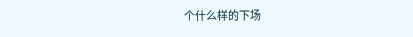个什么样的下场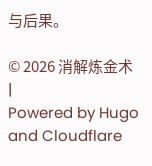与后果。

© 2026 消解炼金术 |
Powered by Hugo and Cloudflare